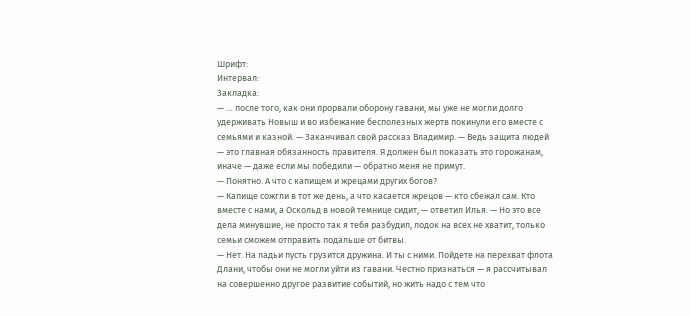Шрифт:
Интервал:
Закладка:
— … после того, как они прорвали оборону гавани, мы уже не могли долго удерживать Новыш и во избежание бесполезных жертв покинули его вместе с семьями и казной. — Заканчивал свой рассказ Владимир. — Ведь защита людей — это главная обязанность правителя. Я должен был показать это горожанам, иначе — даже если мы победили — обратно меня не примут.
— Понятно. А что с капищем и жрецами других богов?
— Капище сожгли в тот же день, а что касается жрецов — кто сбежал сам. Кто вместе с нами, а Оскольд в новой темнице сидит, — ответил Илья. — Но это все дела минувшие, не просто так я тебя разбудил, лодок на всех не хватит, только семьи сможем отправить подальше от битвы.
— Нет. На ладьи пусть грузится дружина. И ты с ними. Пойдете на перехват флота Длани, чтобы они не могли уйти из гавани. Честно признаться — я рассчитывал на совершенно другое развитие событий, но жить надо с тем что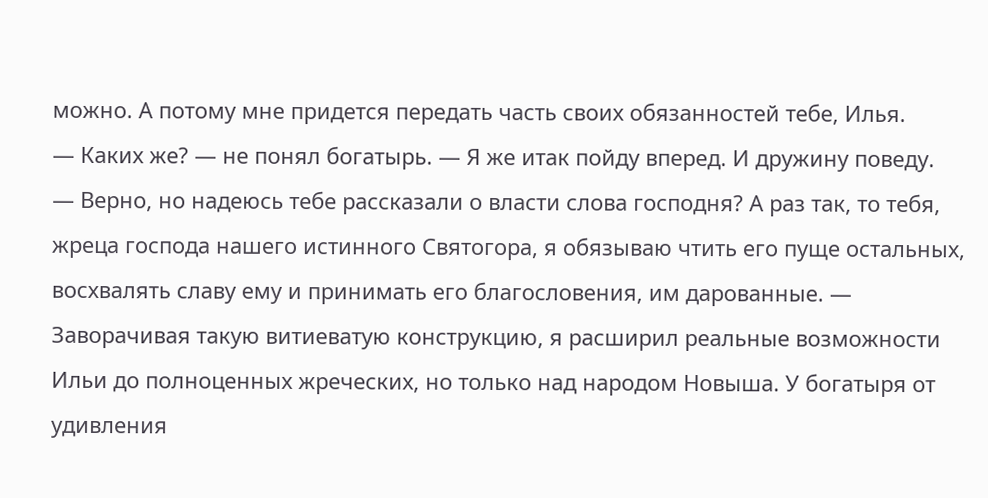можно. А потому мне придется передать часть своих обязанностей тебе, Илья.
— Каких же? — не понял богатырь. — Я же итак пойду вперед. И дружину поведу.
— Верно, но надеюсь тебе рассказали о власти слова господня? А раз так, то тебя, жреца господа нашего истинного Святогора, я обязываю чтить его пуще остальных, восхвалять славу ему и принимать его благословения, им дарованные. — Заворачивая такую витиеватую конструкцию, я расширил реальные возможности Ильи до полноценных жреческих, но только над народом Новыша. У богатыря от удивления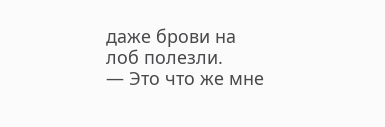даже брови на лоб полезли.
— Это что же мне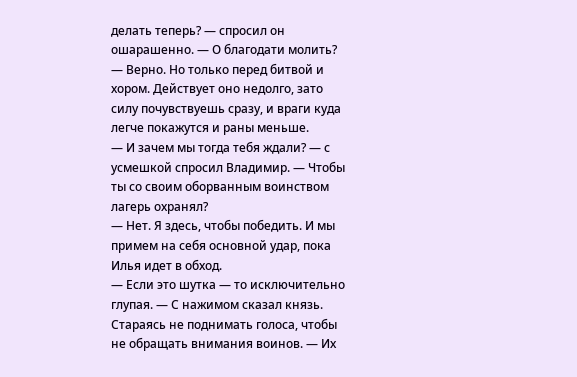делать теперь? — спросил он ошарашенно. — О благодати молить?
— Верно. Но только перед битвой и хором. Действует оно недолго, зато силу почувствуешь сразу, и враги куда легче покажутся и раны меньше.
— И зачем мы тогда тебя ждали? — с усмешкой спросил Владимир. — Чтобы ты со своим оборванным воинством лагерь охранял?
— Нет. Я здесь, чтобы победить. И мы примем на себя основной удар, пока Илья идет в обход.
— Если это шутка — то исключительно глупая. — С нажимом сказал князь. Стараясь не поднимать голоса, чтобы не обращать внимания воинов. — Их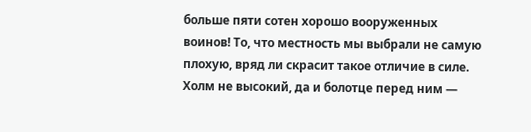больше пяти сотен хорошо вооруженных воинов! То, что местность мы выбрали не самую плохую, вряд ли скрасит такое отличие в силе. Холм не высокий, да и болотце перед ним —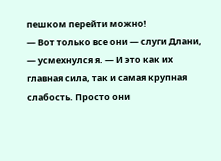пешком перейти можно!
— Вот только все они — слуги Длани, — усмехнулся я. — И это как их главная сила, так и самая крупная слабость. Просто они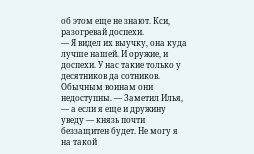об этом еще не знают. Кси, разогревай доспехи.
— Я видел их выучку, она куда лучше нашей. И оружие, и доспехи. У нас такие только у десятников да сотников. Обычным воинам они недоступны. — Заметил Илья, — а если я еще и дружину уведу — князь почти беззащитен будет. Не могу я на такой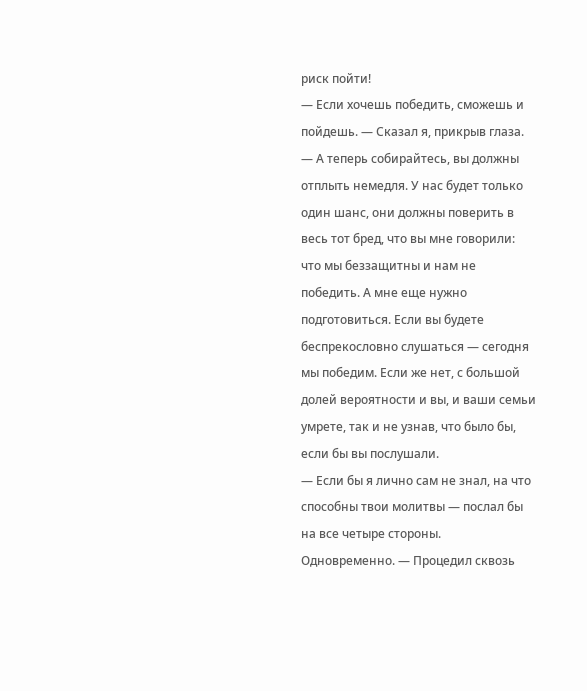риск пойти!
— Если хочешь победить, сможешь и пойдешь. — Сказал я, прикрыв глаза. — А теперь собирайтесь, вы должны отплыть немедля. У нас будет только один шанс, они должны поверить в весь тот бред, что вы мне говорили: что мы беззащитны и нам не победить. А мне еще нужно подготовиться. Если вы будете беспрекословно слушаться — сегодня мы победим. Если же нет, с большой долей вероятности и вы, и ваши семьи умрете, так и не узнав, что было бы, если бы вы послушали.
— Если бы я лично сам не знал, на что способны твои молитвы — послал бы на все четыре стороны. Одновременно. — Процедил сквозь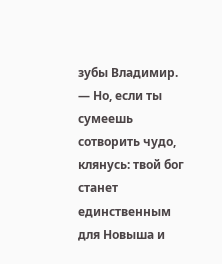зубы Владимир. — Но, если ты сумеешь сотворить чудо, клянусь: твой бог станет единственным для Новыша и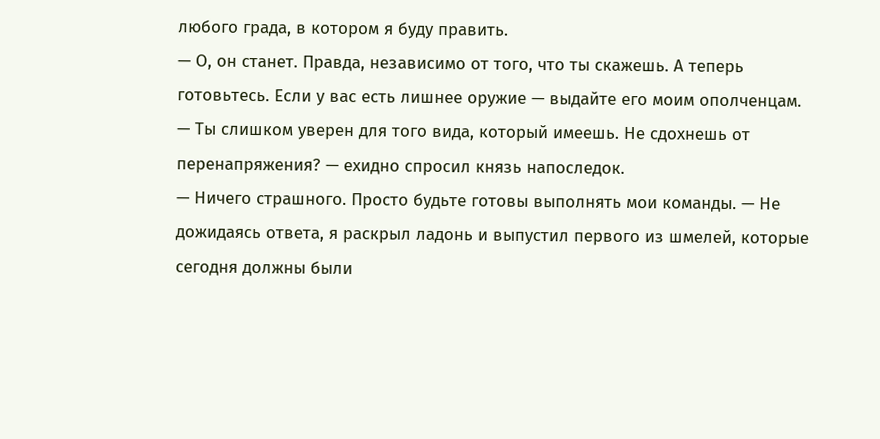любого града, в котором я буду править.
— О, он станет. Правда, независимо от того, что ты скажешь. А теперь готовьтесь. Если у вас есть лишнее оружие — выдайте его моим ополченцам.
— Ты слишком уверен для того вида, который имеешь. Не сдохнешь от перенапряжения? — ехидно спросил князь напоследок.
— Ничего страшного. Просто будьте готовы выполнять мои команды. — Не дожидаясь ответа, я раскрыл ладонь и выпустил первого из шмелей, которые сегодня должны были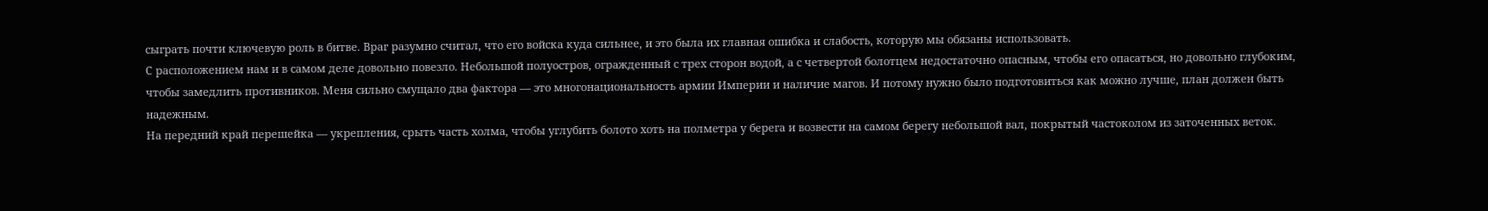сыграть почти ключевую роль в битве. Враг разумно считал, что его войска куда сильнее, и это была их главная ошибка и слабость, которую мы обязаны использовать.
С расположением нам и в самом деле довольно повезло. Небольшой полуостров, огражденный с трех сторон водой, а с четвертой болотцем недостаточно опасным, чтобы его опасаться, но довольно глубоким, чтобы замедлить противников. Меня сильно смущало два фактора — это многонациональность армии Империи и наличие магов. И потому нужно было подготовиться как можно лучше, план должен быть надежным.
На передний край перешейка — укрепления, срыть часть холма, чтобы углубить болото хоть на полметра у берега и возвести на самом берегу небольшой вал, покрытый частоколом из заточенных веток.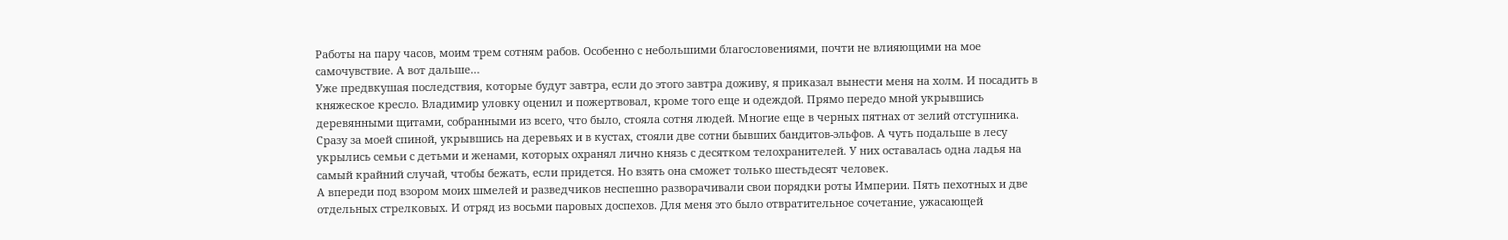Работы на пару часов, моим трем сотням рабов. Особенно с небольшими благословениями, почти не влияющими на мое самочувствие. А вот дальше…
Уже предвкушая последствия, которые будут завтра, если до этого завтра доживу, я приказал вынести меня на холм. И посадить в княжеское кресло. Владимир уловку оценил и пожертвовал, кроме того еще и одеждой. Прямо передо мной укрывшись деревянными щитами, собранными из всего, что было, стояла сотня людей. Многие еще в черных пятнах от зелий отступника.
Сразу за моей спиной, укрывшись на деревьях и в кустах, стояли две сотни бывших бандитов-эльфов. А чуть подальше в лесу укрылись семьи с детьми и женами, которых охранял лично князь с десятком телохранителей. У них оставалась одна ладья на самый крайний случай, чтобы бежать, если придется. Но взять она сможет только шестьдесят человек.
А впереди под взором моих шмелей и разведчиков неспешно разворачивали свои порядки роты Империи. Пять пехотных и две отдельных стрелковых. И отряд из восьми паровых доспехов. Для меня это было отвратительное сочетание, ужасающей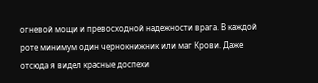огневой мощи и превосходной надежности врага. В каждой роте минимум один чернокнижник или маг Крови. Даже отсюда я видел красные доспехи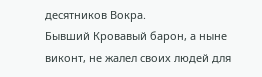десятников Вокра.
Бывший Кровавый барон, а ныне виконт, не жалел своих людей для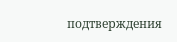подтверждения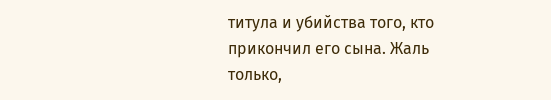титула и убийства того, кто прикончил его сына. Жаль только,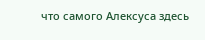что самого Алексуса здесь